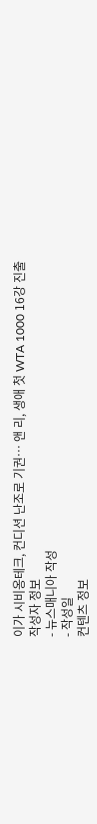이가 시비옹테크, 컨디션 난조로 기권… 앤 리, 생애 첫 WTA 1000 16강 진출
작성자 정보
- 뉴스매니아 작성
- 작성일
컨텐츠 정보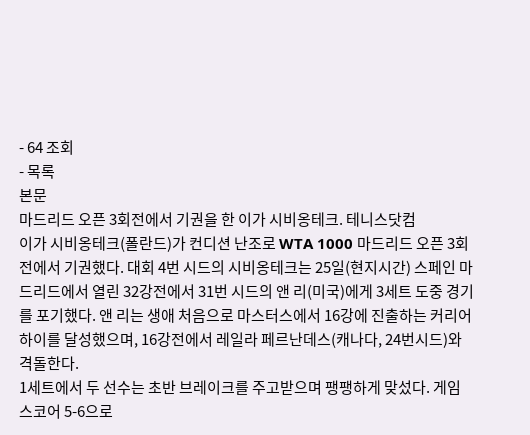- 64 조회
- 목록
본문
마드리드 오픈 3회전에서 기권을 한 이가 시비옹테크. 테니스닷컴
이가 시비옹테크(폴란드)가 컨디션 난조로 WTA 1000 마드리드 오픈 3회전에서 기권했다. 대회 4번 시드의 시비옹테크는 25일(현지시간) 스페인 마드리드에서 열린 32강전에서 31번 시드의 앤 리(미국)에게 3세트 도중 경기를 포기했다. 앤 리는 생애 처음으로 마스터스에서 16강에 진출하는 커리어 하이를 달성했으며, 16강전에서 레일라 페르난데스(캐나다, 24번시드)와 격돌한다.
1세트에서 두 선수는 초반 브레이크를 주고받으며 팽팽하게 맞섰다. 게임 스코어 5-6으로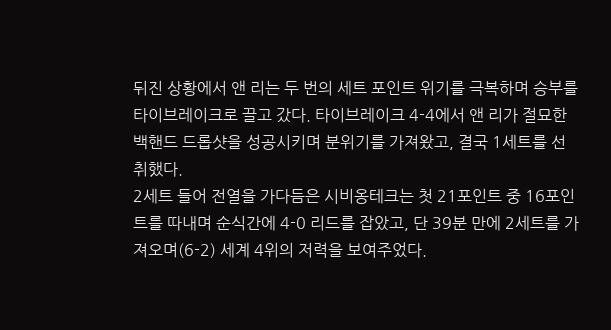뒤진 상황에서 앤 리는 두 번의 세트 포인트 위기를 극복하며 승부를 타이브레이크로 끌고 갔다. 타이브레이크 4-4에서 앤 리가 절묘한 백핸드 드롭샷을 성공시키며 분위기를 가져왔고, 결국 1세트를 선취했다.
2세트 들어 전열을 가다듬은 시비옹테크는 첫 21포인트 중 16포인트를 따내며 순식간에 4-0 리드를 잡았고, 단 39분 만에 2세트를 가져오며(6-2) 세계 4위의 저력을 보여주었다.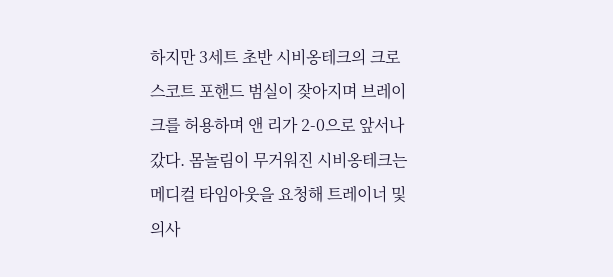하지만 3세트 초반 시비옹테크의 크로스코트 포핸드 범실이 잦아지며 브레이크를 허용하며 앤 리가 2-0으로 앞서나갔다. 몸놀림이 무거워진 시비옹테크는 메디컬 타임아웃을 요청해 트레이너 및 의사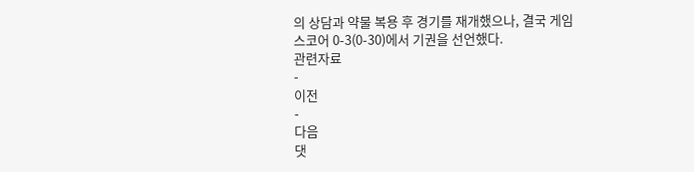의 상담과 약물 복용 후 경기를 재개했으나, 결국 게임 스코어 0-3(0-30)에서 기권을 선언했다.
관련자료
-
이전
-
다음
댓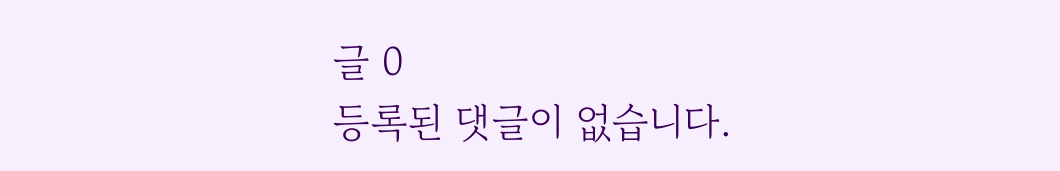글 0
등록된 댓글이 없습니다.